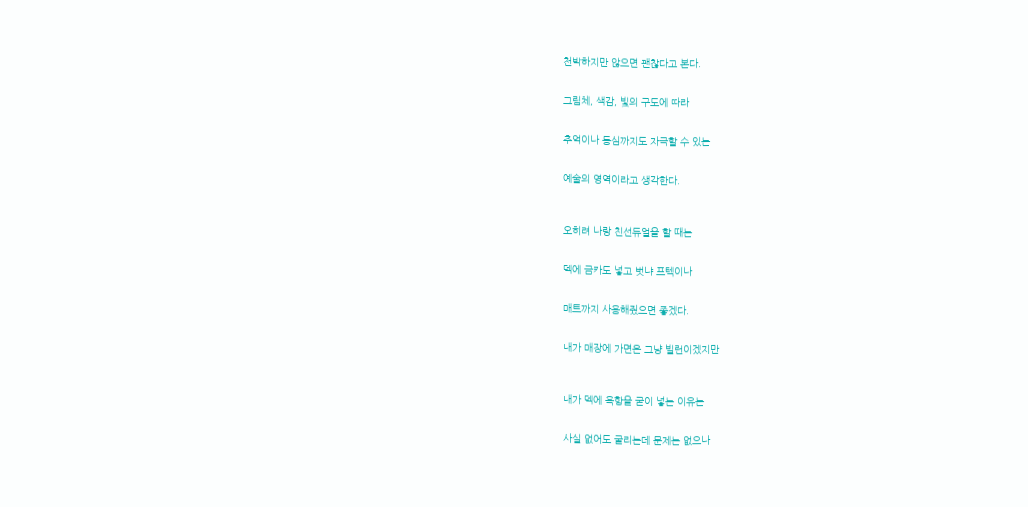천박하지만 않으면 괜찮다고 본다.


그림체, 색감, 빛의 구도에 따라


추억이나 동심까지도 자극할 수 있는


예술의 영역이라고 생각한다.



오히려 나랑 친선듀얼을 할 때는


덱에 금카도 넣고 벗냐 프텍이나


매트까지 사용해줬으면 좋겠다.


내가 매장에 가면은 그냥 빌런이겠지만



내가 덱에 욕항을 굳이 넣는 이유는


사실 없어도 굴리는데 문제는 없으나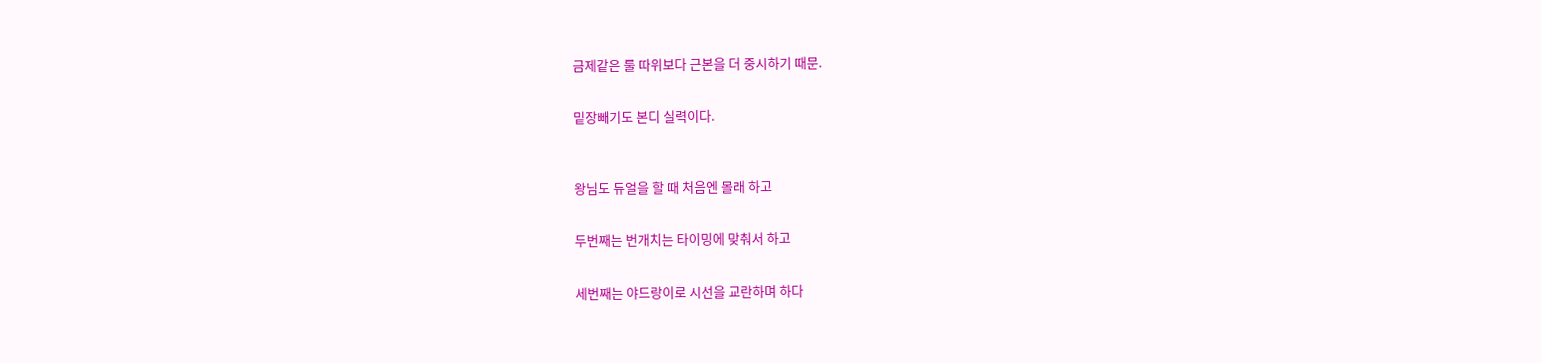금제같은 룰 따위보다 근본을 더 중시하기 때문.


밑장빼기도 본디 실력이다.



왕님도 듀얼을 할 때 처음엔 몰래 하고


두번째는 번개치는 타이밍에 맞춰서 하고


세번째는 야드랑이로 시선을 교란하며 하다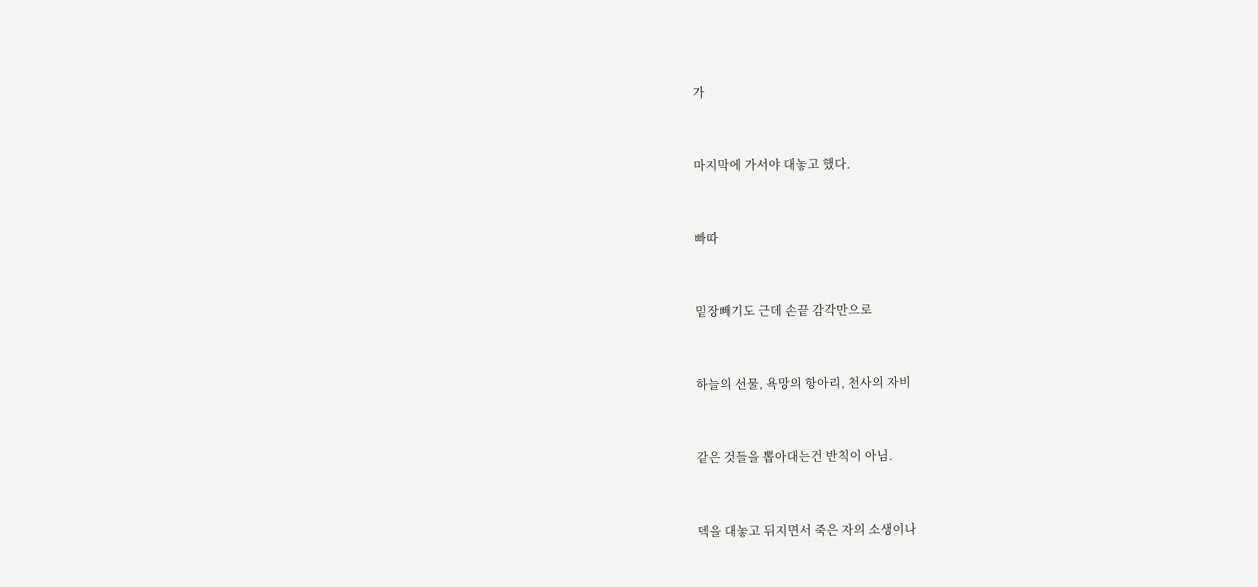가


마지막에 가서야 대놓고 했다.


빠따


밑장빼기도 근데 손끝 감각만으로


하늘의 선물, 욕망의 항아리, 천사의 자비


같은 것들을 뽑아대는건 반칙이 아님.


덱을 대놓고 뒤지면서 죽은 자의 소생이나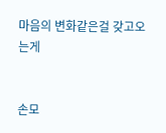마음의 변화같은걸 갖고오는게


손모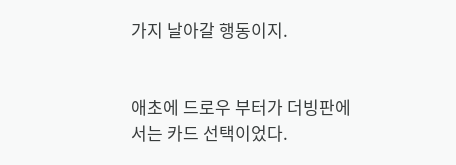가지 날아갈 행동이지.


애초에 드로우 부터가 더빙판에서는 카드 선택이었다.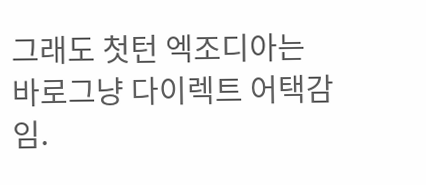그래도 첫턴 엑조디아는 바로그냥 다이렉트 어택감임.